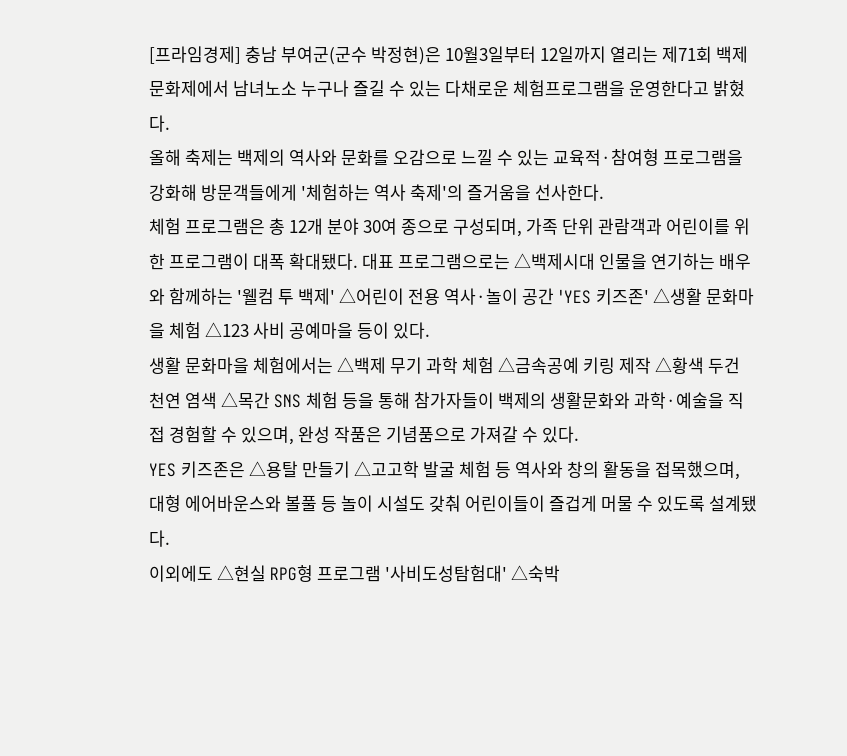[프라임경제] 충남 부여군(군수 박정현)은 10월3일부터 12일까지 열리는 제71회 백제문화제에서 남녀노소 누구나 즐길 수 있는 다채로운 체험프로그램을 운영한다고 밝혔다.
올해 축제는 백제의 역사와 문화를 오감으로 느낄 수 있는 교육적·참여형 프로그램을 강화해 방문객들에게 '체험하는 역사 축제'의 즐거움을 선사한다.
체험 프로그램은 총 12개 분야 30여 종으로 구성되며, 가족 단위 관람객과 어린이를 위한 프로그램이 대폭 확대됐다. 대표 프로그램으로는 △백제시대 인물을 연기하는 배우와 함께하는 '웰컴 투 백제' △어린이 전용 역사·놀이 공간 'YES 키즈존' △생활 문화마을 체험 △123 사비 공예마을 등이 있다.
생활 문화마을 체험에서는 △백제 무기 과학 체험 △금속공예 키링 제작 △황색 두건 천연 염색 △목간 SNS 체험 등을 통해 참가자들이 백제의 생활문화와 과학·예술을 직접 경험할 수 있으며, 완성 작품은 기념품으로 가져갈 수 있다.
YES 키즈존은 △용탈 만들기 △고고학 발굴 체험 등 역사와 창의 활동을 접목했으며, 대형 에어바운스와 볼풀 등 놀이 시설도 갖춰 어린이들이 즐겁게 머물 수 있도록 설계됐다.
이외에도 △현실 RPG형 프로그램 '사비도성탐험대' △숙박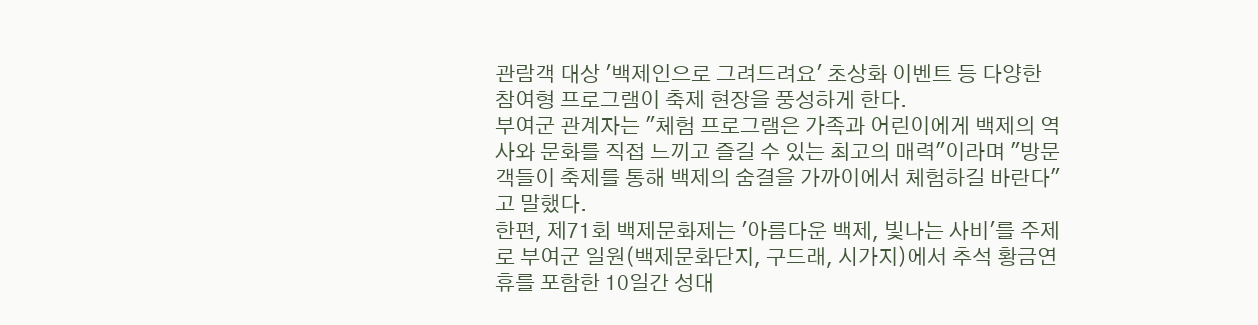관람객 대상 '백제인으로 그려드려요' 초상화 이벤트 등 다양한 참여형 프로그램이 축제 현장을 풍성하게 한다.
부여군 관계자는 "체험 프로그램은 가족과 어린이에게 백제의 역사와 문화를 직접 느끼고 즐길 수 있는 최고의 매력"이라며 "방문객들이 축제를 통해 백제의 숨결을 가까이에서 체험하길 바란다"고 말했다.
한편, 제71회 백제문화제는 '아름다운 백제, 빛나는 사비'를 주제로 부여군 일원(백제문화단지, 구드래, 시가지)에서 추석 황금연휴를 포함한 10일간 성대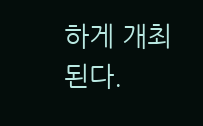하게 개최된다.